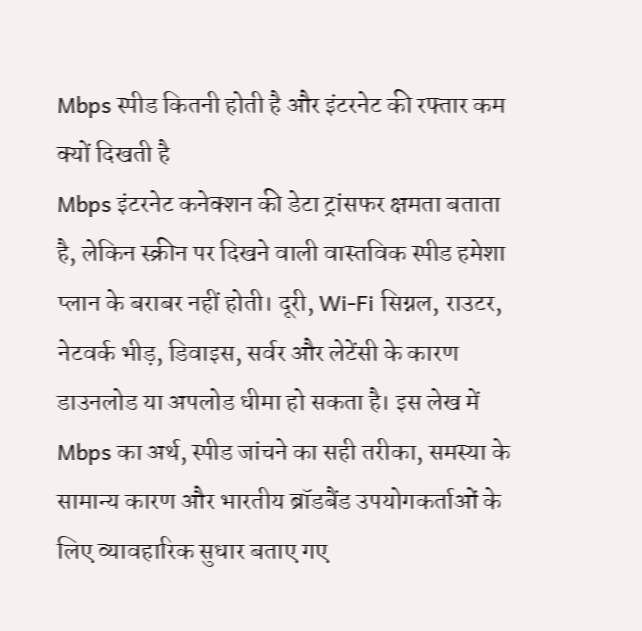Mbps स्पीड कितनी होती है और इंटरनेट की रफ्तार कम क्यों दिखती है
Mbps इंटरनेट कनेक्शन की डेटा ट्रांसफर क्षमता बताता है, लेकिन स्क्रीन पर दिखने वाली वास्तविक स्पीड हमेशा प्लान के बराबर नहीं होती। दूरी, Wi-Fi सिग्नल, राउटर, नेटवर्क भीड़, डिवाइस, सर्वर और लेटेंसी के कारण डाउनलोड या अपलोड धीमा हो सकता है। इस लेख में Mbps का अर्थ, स्पीड जांचने का सही तरीका, समस्या के सामान्य कारण और भारतीय ब्रॉडबैंड उपयोगकर्ताओं के लिए व्यावहारिक सुधार बताए गए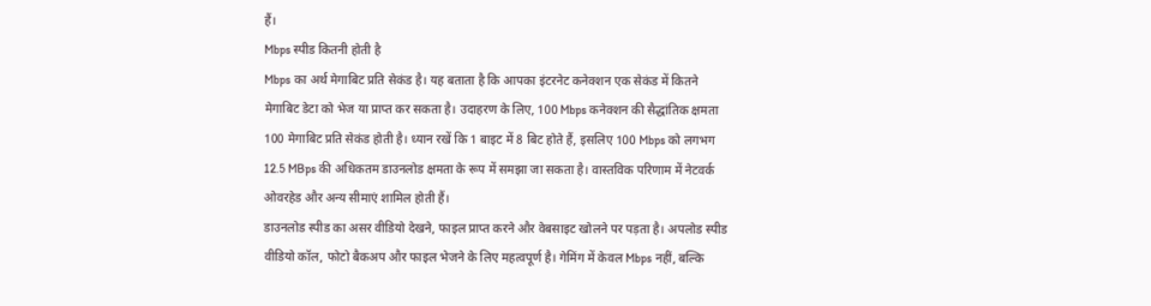हैं।
Mbps स्पीड कितनी होती है
Mbps का अर्थ मेगाबिट प्रति सेकंड है। यह बताता है कि आपका इंटरनेट कनेक्शन एक सेकंड में कितने मेगाबिट डेटा को भेज या प्राप्त कर सकता है। उदाहरण के लिए, 100 Mbps कनेक्शन की सैद्धांतिक क्षमता 100 मेगाबिट प्रति सेकंड होती है। ध्यान रखें कि 1 बाइट में 8 बिट होते हैं, इसलिए 100 Mbps को लगभग 12.5 MBps की अधिकतम डाउनलोड क्षमता के रूप में समझा जा सकता है। वास्तविक परिणाम में नेटवर्क ओवरहेड और अन्य सीमाएं शामिल होती हैं।
डाउनलोड स्पीड का असर वीडियो देखने, फाइल प्राप्त करने और वेबसाइट खोलने पर पड़ता है। अपलोड स्पीड वीडियो कॉल, फोटो बैकअप और फाइल भेजने के लिए महत्वपूर्ण है। गेमिंग में केवल Mbps नहीं, बल्कि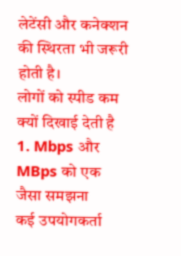लेटेंसी और कनेक्शन की स्थिरता भी जरूरी होती है।
लोगों को स्पीड कम क्यों दिखाई देती है
1. Mbps और MBps को एक जैसा समझना
कई उपयोगकर्ता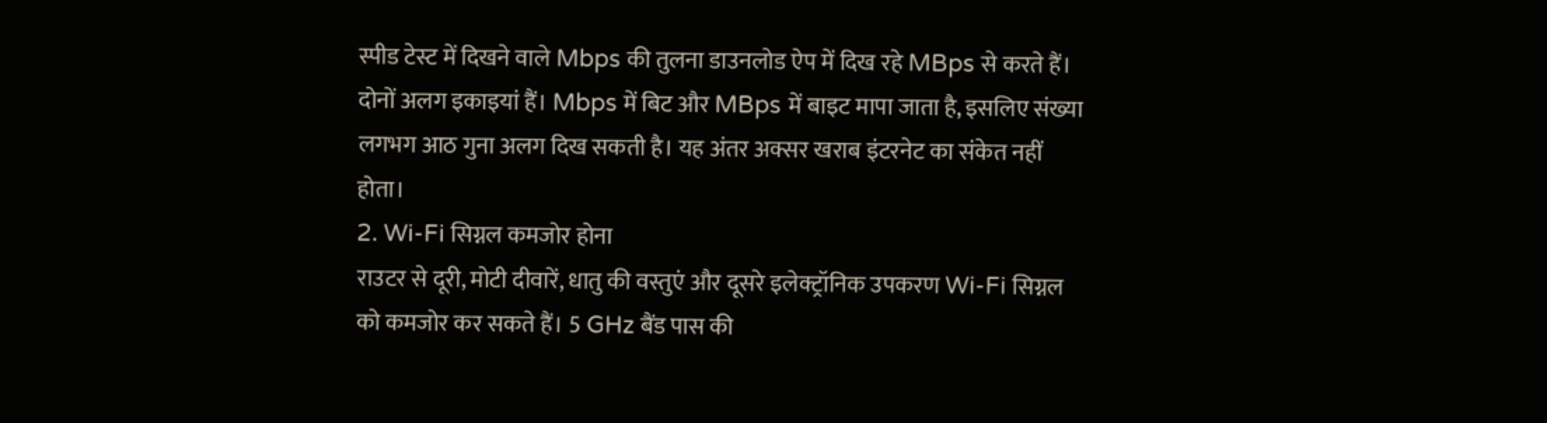स्पीड टेस्ट में दिखने वाले Mbps की तुलना डाउनलोड ऐप में दिख रहे MBps से करते हैं। दोनों अलग इकाइयां हैं। Mbps में बिट और MBps में बाइट मापा जाता है, इसलिए संख्या लगभग आठ गुना अलग दिख सकती है। यह अंतर अक्सर खराब इंटरनेट का संकेत नहीं होता।
2. Wi-Fi सिग्नल कमजोर होना
राउटर से दूरी, मोटी दीवारें, धातु की वस्तुएं और दूसरे इलेक्ट्रॉनिक उपकरण Wi-Fi सिग्नल को कमजोर कर सकते हैं। 5 GHz बैंड पास की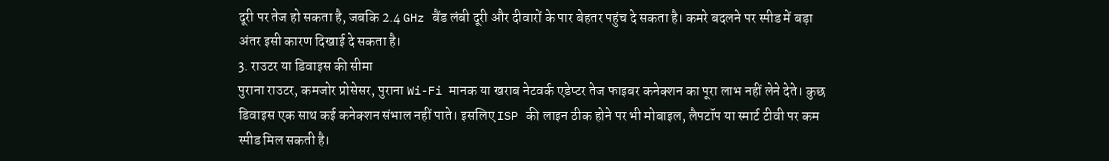दूरी पर तेज हो सकता है, जबकि 2.4 GHz बैंड लंबी दूरी और दीवारों के पार बेहतर पहुंच दे सकता है। कमरे बदलने पर स्पीड में बड़ा अंतर इसी कारण दिखाई दे सकता है।
3. राउटर या डिवाइस की सीमा
पुराना राउटर, कमजोर प्रोसेसर, पुराना Wi-Fi मानक या खराब नेटवर्क एडेप्टर तेज फाइबर कनेक्शन का पूरा लाभ नहीं लेने देते। कुछ डिवाइस एक साथ कई कनेक्शन संभाल नहीं पाते। इसलिए ISP की लाइन ठीक होने पर भी मोबाइल, लैपटॉप या स्मार्ट टीवी पर कम स्पीड मिल सकती है।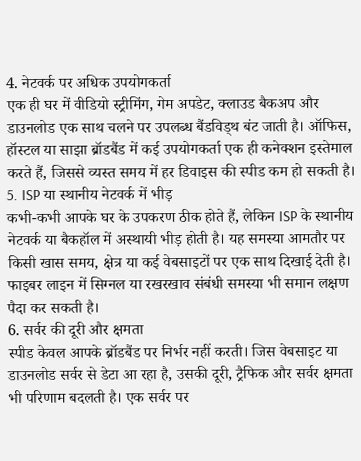4. नेटवर्क पर अधिक उपयोगकर्ता
एक ही घर में वीडियो स्ट्रीमिंग, गेम अपडेट, क्लाउड बैकअप और डाउनलोड एक साथ चलने पर उपलब्ध बैंडविड्थ बंट जाती है। ऑफिस, हॉस्टल या साझा ब्रॉडबैंड में कई उपयोगकर्ता एक ही कनेक्शन इस्तेमाल करते हैं, जिससे व्यस्त समय में हर डिवाइस की स्पीड कम हो सकती है।
5. ISP या स्थानीय नेटवर्क में भीड़
कभी-कभी आपके घर के उपकरण ठीक होते हैं, लेकिन ISP के स्थानीय नेटवर्क या बैकहॉल में अस्थायी भीड़ होती है। यह समस्या आमतौर पर किसी खास समय, क्षेत्र या कई वेबसाइटों पर एक साथ दिखाई देती है। फाइबर लाइन में सिग्नल या रखरखाव संबंधी समस्या भी समान लक्षण पैदा कर सकती है।
6. सर्वर की दूरी और क्षमता
स्पीड केवल आपके ब्रॉडबैंड पर निर्भर नहीं करती। जिस वेबसाइट या डाउनलोड सर्वर से डेटा आ रहा है, उसकी दूरी, ट्रैफिक और सर्वर क्षमता भी परिणाम बदलती है। एक सर्वर पर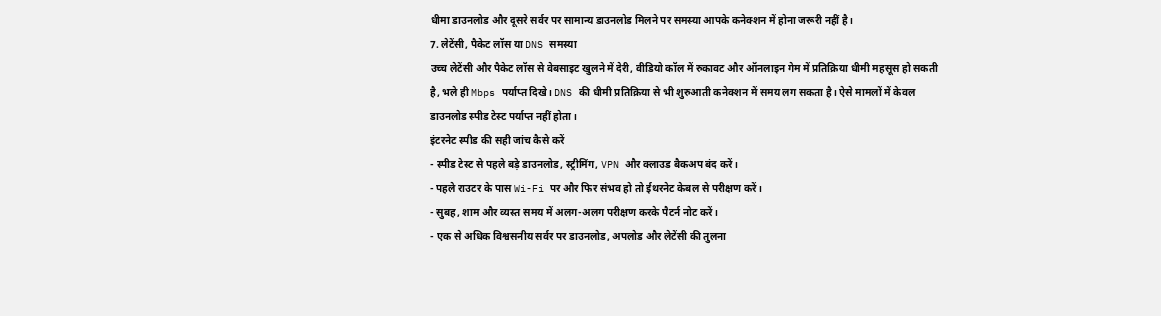धीमा डाउनलोड और दूसरे सर्वर पर सामान्य डाउनलोड मिलने पर समस्या आपके कनेक्शन में होना जरूरी नहीं है।
7. लेटेंसी, पैकेट लॉस या DNS समस्या
उच्च लेटेंसी और पैकेट लॉस से वेबसाइट खुलने में देरी, वीडियो कॉल में रुकावट और ऑनलाइन गेम में प्रतिक्रिया धीमी महसूस हो सकती है, भले ही Mbps पर्याप्त दिखे। DNS की धीमी प्रतिक्रिया से भी शुरुआती कनेक्शन में समय लग सकता है। ऐसे मामलों में केवल डाउनलोड स्पीड टेस्ट पर्याप्त नहीं होता।
इंटरनेट स्पीड की सही जांच कैसे करें
- स्पीड टेस्ट से पहले बड़े डाउनलोड, स्ट्रीमिंग, VPN और क्लाउड बैकअप बंद करें।
- पहले राउटर के पास Wi-Fi पर और फिर संभव हो तो ईथरनेट केबल से परीक्षण करें।
- सुबह, शाम और व्यस्त समय में अलग-अलग परीक्षण करके पैटर्न नोट करें।
- एक से अधिक विश्वसनीय सर्वर पर डाउनलोड, अपलोड और लेटेंसी की तुलना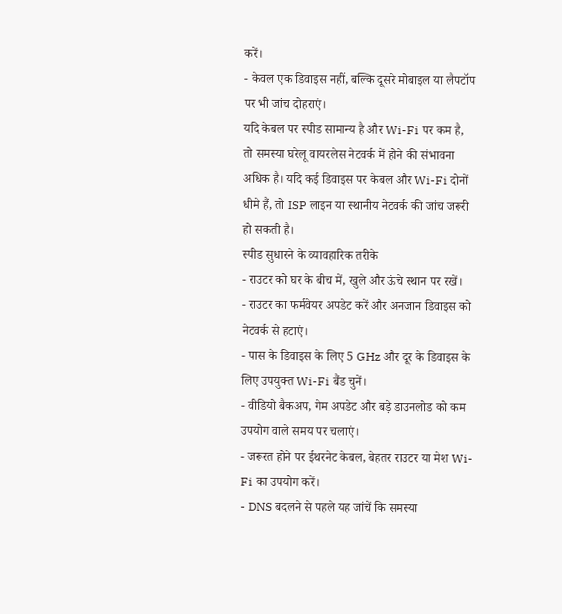करें।
- केवल एक डिवाइस नहीं, बल्कि दूसरे मोबाइल या लैपटॉप पर भी जांच दोहराएं।
यदि केबल पर स्पीड सामान्य है और Wi-Fi पर कम है, तो समस्या घरेलू वायरलेस नेटवर्क में होने की संभावना अधिक है। यदि कई डिवाइस पर केबल और Wi-Fi दोनों धीमे हैं, तो ISP लाइन या स्थानीय नेटवर्क की जांच जरूरी हो सकती है।
स्पीड सुधारने के व्यावहारिक तरीके
- राउटर को घर के बीच में, खुले और ऊंचे स्थान पर रखें।
- राउटर का फर्मवेयर अपडेट करें और अनजान डिवाइस को नेटवर्क से हटाएं।
- पास के डिवाइस के लिए 5 GHz और दूर के डिवाइस के लिए उपयुक्त Wi-Fi बैंड चुनें।
- वीडियो बैकअप, गेम अपडेट और बड़े डाउनलोड को कम उपयोग वाले समय पर चलाएं।
- जरूरत होने पर ईथरनेट केबल, बेहतर राउटर या मेश Wi-Fi का उपयोग करें।
- DNS बदलने से पहले यह जांचें कि समस्या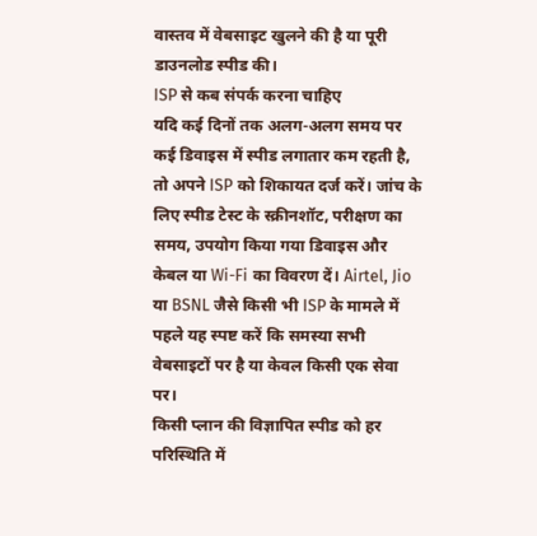वास्तव में वेबसाइट खुलने की है या पूरी डाउनलोड स्पीड की।
ISP से कब संपर्क करना चाहिए
यदि कई दिनों तक अलग-अलग समय पर कई डिवाइस में स्पीड लगातार कम रहती है, तो अपने ISP को शिकायत दर्ज करें। जांच के लिए स्पीड टेस्ट के स्क्रीनशॉट, परीक्षण का समय, उपयोग किया गया डिवाइस और केबल या Wi-Fi का विवरण दें। Airtel, Jio या BSNL जैसे किसी भी ISP के मामले में पहले यह स्पष्ट करें कि समस्या सभी वेबसाइटों पर है या केवल किसी एक सेवा पर।
किसी प्लान की विज्ञापित स्पीड को हर परिस्थिति में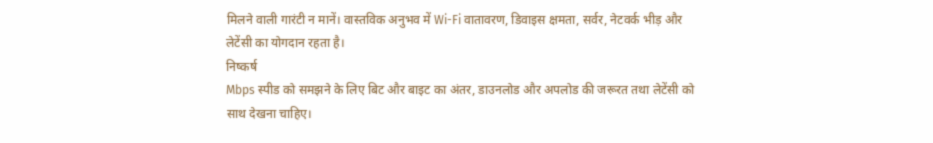मिलने वाली गारंटी न मानें। वास्तविक अनुभव में Wi-Fi वातावरण, डिवाइस क्षमता, सर्वर, नेटवर्क भीड़ और लेटेंसी का योगदान रहता है।
निष्कर्ष
Mbps स्पीड को समझने के लिए बिट और बाइट का अंतर, डाउनलोड और अपलोड की जरूरत तथा लेटेंसी को साथ देखना चाहिए।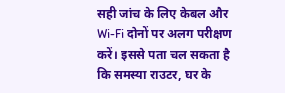सही जांच के लिए केबल और Wi-Fi दोनों पर अलग परीक्षण करें। इससे पता चल सकता है कि समस्या राउटर, घर के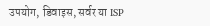उपयोग, डिवाइस, सर्वर या ISP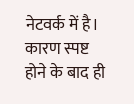नेटवर्क में है। कारण स्पष्ट होने के बाद ही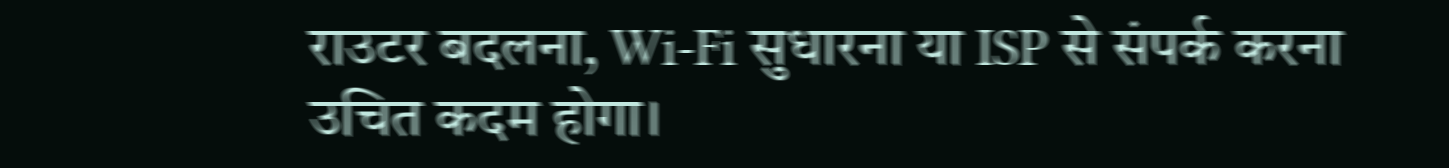राउटर बदलना, Wi-Fi सुधारना या ISP से संपर्क करना उचित कदम होगा।